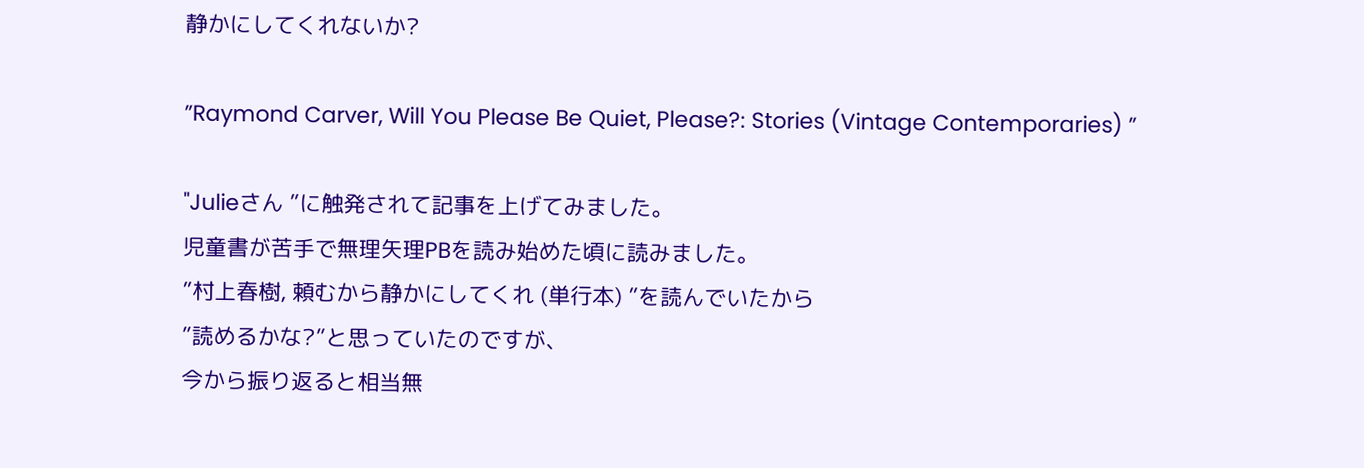静かにしてくれないか?

”Raymond Carver, Will You Please Be Quiet, Please?: Stories (Vintage Contemporaries) ”

"Julieさん ”に触発されて記事を上げてみました。
児童書が苦手で無理矢理PBを読み始めた頃に読みました。
”村上春樹, 頼むから静かにしてくれ (単行本) ”を読んでいたから
”読めるかな?”と思っていたのですが、
今から振り返ると相当無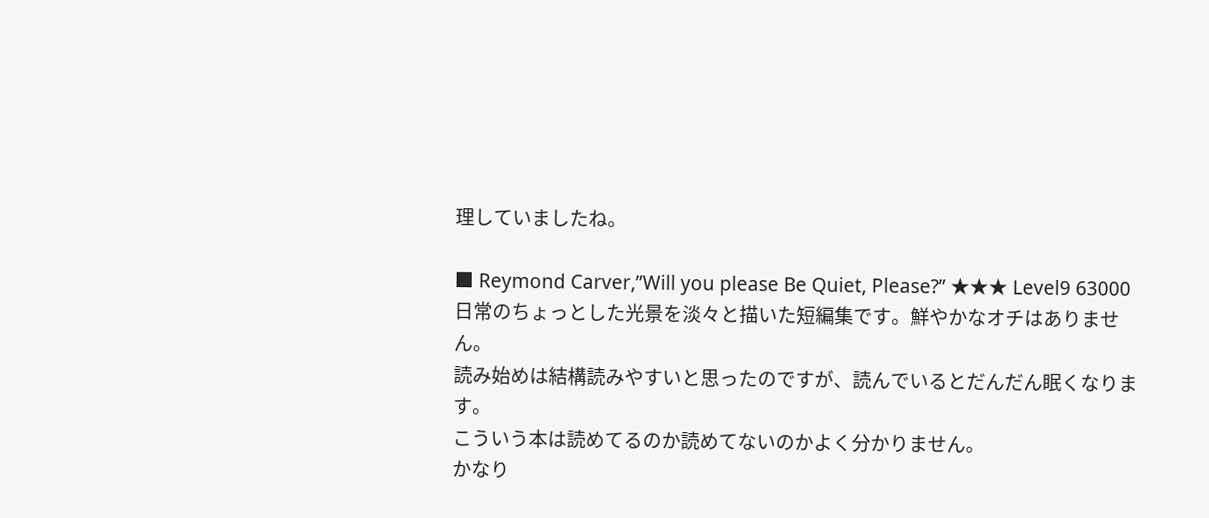理していましたね。

■ Reymond Carver,”Will you please Be Quiet, Please?” ★★★ Level9 63000
日常のちょっとした光景を淡々と描いた短編集です。鮮やかなオチはありません。
読み始めは結構読みやすいと思ったのですが、読んでいるとだんだん眠くなります。
こういう本は読めてるのか読めてないのかよく分かりません。
かなり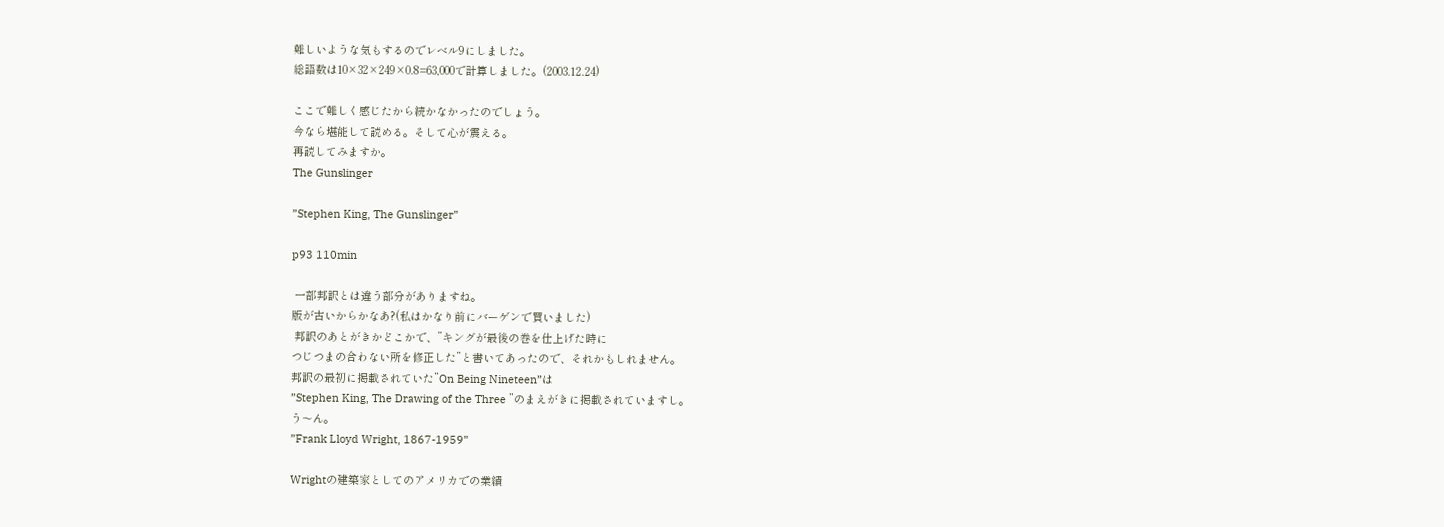難しいような気もするのでレベル9にしました。
総語数は10×32×249×0.8=63,000で計算しました。(2003.12.24)

ここで難しく感じたから続かなかったのでしょう。
今なら堪能して読める。そして心が震える。
再読してみますか。
The Gunslinger

”Stephen King, The Gunslinger”

p93 110min

 一部邦訳とは違う部分がありますね。
版が古いからかなあ?(私はかなり前にバーゲンで買いました)
 邦訳のあとがきかどこかで、”キングが最後の巻を仕上げた時に
つじつまの合わない所を修正した”と書いてあったので、それかもしれません。
邦訳の最初に掲載されていた”On Being Nineteen”は
”Stephen King, The Drawing of the Three ”のまえがきに掲載されていますし。
う〜ん。
”Frank Lloyd Wright, 1867-1959”

Wrightの建築家としてのアメリカでの業績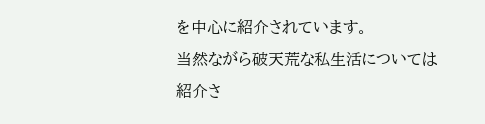を中心に紹介されています。
当然ながら破天荒な私生活については紹介さ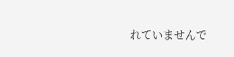れていませんで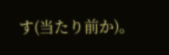す(当たり前か)。